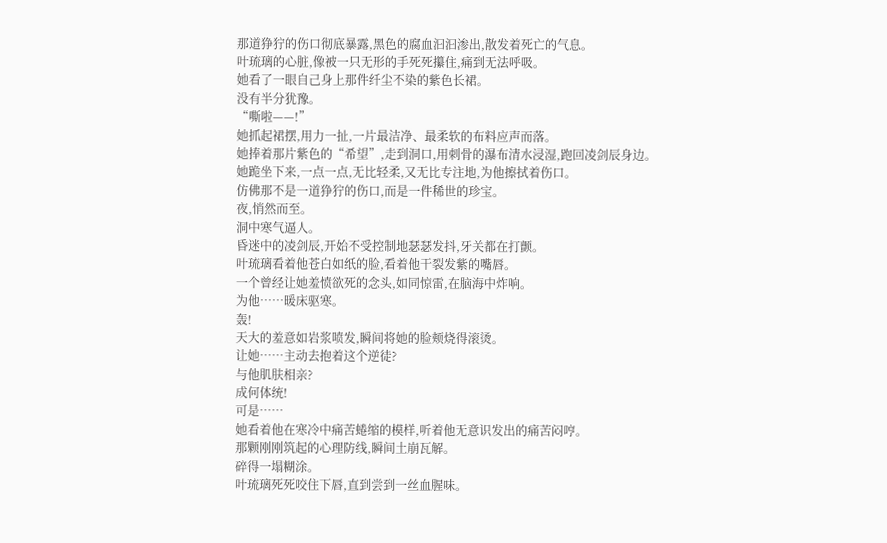那道狰狞的伤口彻底暴露,黑色的腐血汩汩渗出,散发着死亡的气息。
叶琉璃的心脏,像被一只无形的手死死攥住,痛到无法呼吸。
她看了一眼自己身上那件纤尘不染的紫色长裙。
没有半分犹豫。
“嘶啦——!”
她抓起裙摆,用力一扯,一片最洁净、最柔软的布料应声而落。
她捧着那片紫色的“希望”,走到洞口,用刺骨的瀑布清水浸湿,跑回凌剑辰身边。
她跪坐下来,一点一点,无比轻柔,又无比专注地,为他擦拭着伤口。
仿佛那不是一道狰狞的伤口,而是一件稀世的珍宝。
夜,悄然而至。
洞中寒气逼人。
昏迷中的凌剑辰,开始不受控制地瑟瑟发抖,牙关都在打颤。
叶琉璃看着他苍白如纸的脸,看着他干裂发紫的嘴唇。
一个曾经让她羞愤欲死的念头,如同惊雷,在脑海中炸响。
为他……暖床驱寒。
轰!
天大的羞意如岩浆喷发,瞬间将她的脸颊烧得滚烫。
让她……主动去抱着这个逆徒?
与他肌肤相亲?
成何体统!
可是……
她看着他在寒冷中痛苦蜷缩的模样,听着他无意识发出的痛苦闷哼。
那颗刚刚筑起的心理防线,瞬间土崩瓦解。
碎得一塌糊涂。
叶琉璃死死咬住下唇,直到尝到一丝血腥味。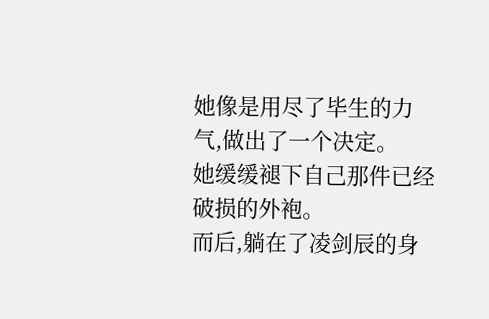她像是用尽了毕生的力气,做出了一个决定。
她缓缓褪下自己那件已经破损的外袍。
而后,躺在了凌剑辰的身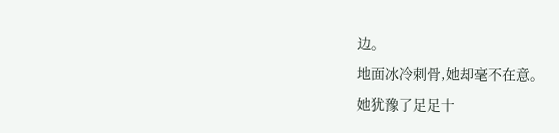边。
地面冰冷刺骨,她却毫不在意。
她犹豫了足足十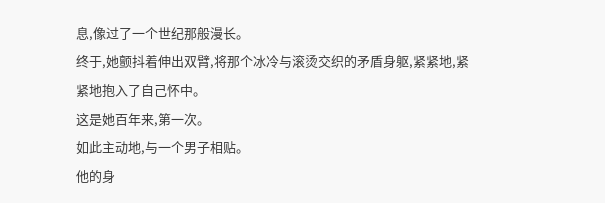息,像过了一个世纪那般漫长。
终于,她颤抖着伸出双臂,将那个冰冷与滚烫交织的矛盾身躯,紧紧地,紧紧地抱入了自己怀中。
这是她百年来,第一次。
如此主动地,与一个男子相贴。
他的身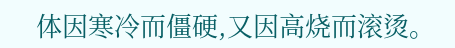体因寒冷而僵硬,又因高烧而滚烫。